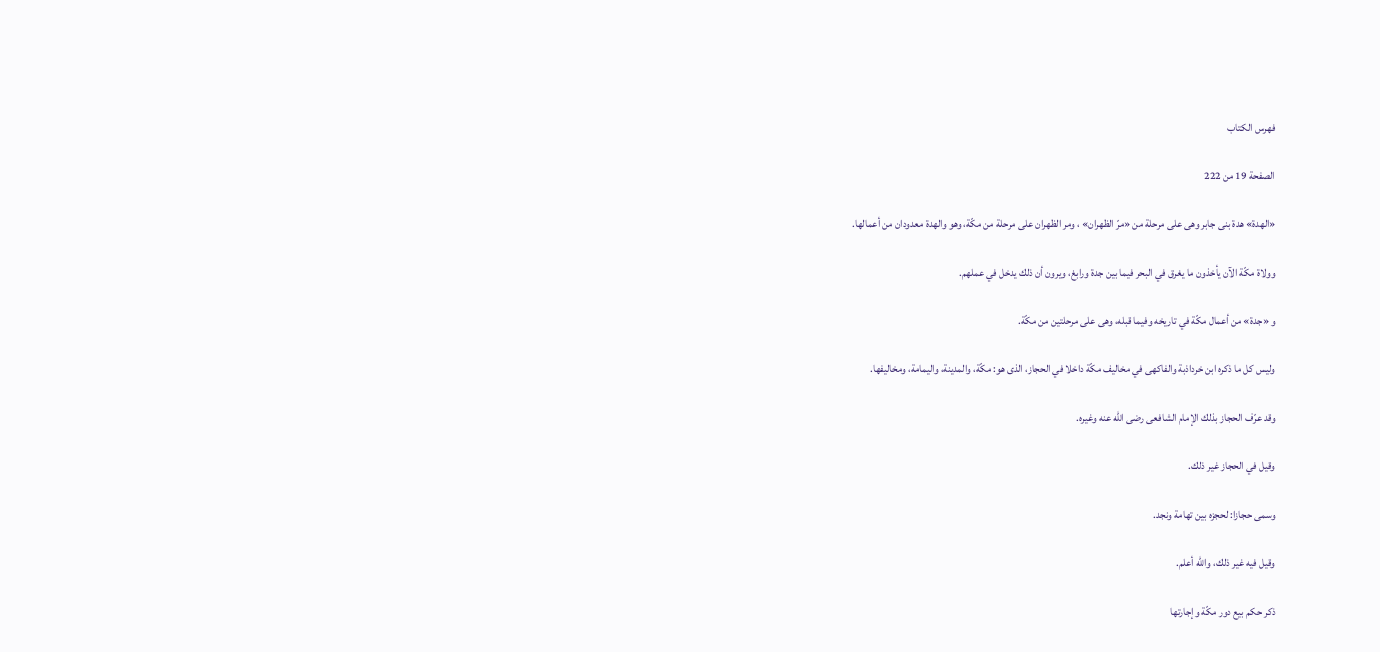فهرس الكتاب

الصفحة 19 من 222

«الهدة» هدة بنى جابر وهى على مرحلة من «مرّ الظهران» ، ومر الظهران على مرحلة من مكّة، وهو والهدة معدودان من أعمالها.

وولاة مكّة الآن يأخذون ما يغرق في البحر فيما بين جدة ورابغ، ويرون أن ذلك يدخل في عملهم.

و «جدة» من أعمال مكّة في تاريخه وفيما قبله، وهى على مرحلتين من مكّة.

وليس كل ما ذكره ابن خرداذبة والفاكهى في مخاليف مكّة داخلا في الحجاز، الذى هو: مكّة، والمدينة، واليمامة، ومخاليفها.

وقد عرّف الحجاز بذلك الإمام الشافعى رضى الله عنه وغيره.

وقيل في الحجاز غير ذلك.

وسمى حجازا: لحجزه بين تهامة ونجد.

وقيل فيه غير ذلك، والله أعلم.

ذكر حكم بيع دور مكّة وإجارتها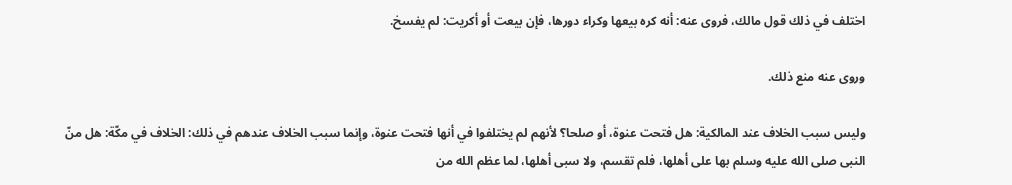اختلف في ذلك قول مالك، فروى عنه: أنه كره بيعها وكراء دورها، فإن بيعت أو أكريت: لم يفسخ.

وروى عنه منع ذلك.

وليس سبب الخلاف عند المالكية: هل فتحت عنوة، أو صلحا؟ لأنهم لم يختلفوا في أنها فتحت عنوة، وإنما سبب الخلاف عندهم في ذلك: الخلاف في مكّة: هل منّ النبى صلى الله عليه وسلم بها على أهلها، فلم تقسم، ولا سبى أهلها، لما عظم الله من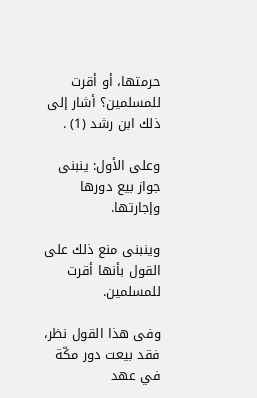حرمتها، أو أقرت للمسلمين؟ أشار إلى ذلك ابن رشد (1) .

وعلى الأول: ينبنى جواز بيع دورها وإجارتها.

وينبنى منع ذلك على القول بأنها أقرت للمسلمين.

وفى هذا القول نظر، فقد بيعت دور مكّة في عهد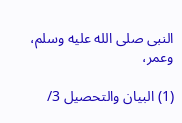النبى صلى الله عليه وسلم، وعمر،

(1) البيان والتحصيل 3/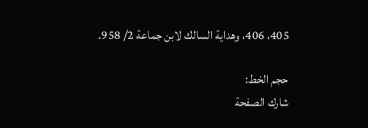405، 406، وهداية السالك لابن جماعة 2/ 958.

حجم الخط:
شارك الصفحة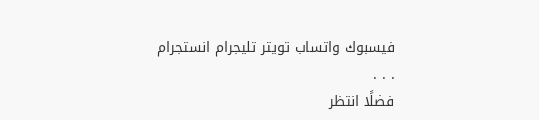فيسبوك واتساب تويتر تليجرام انستجرام
. . .
فضلًا انتظر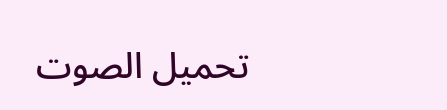تحميل الصوت